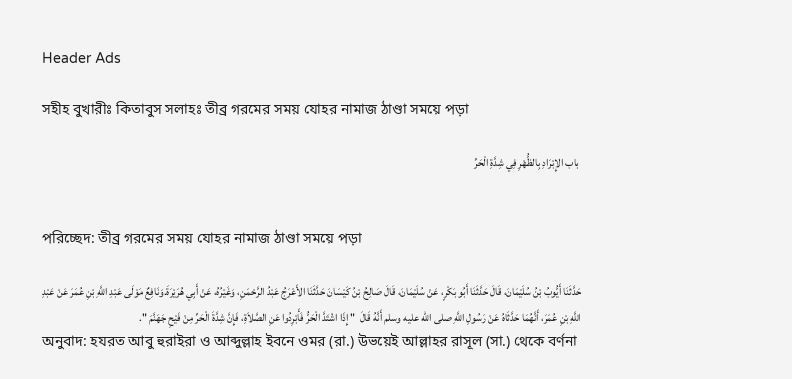Header Ads

সহীহ বুখারীঃ কিতাবুস সলাহঃ তীব্র গরমের সময় যোহর নামাজ ঠাণ্ডা সময়ে পড়া

 باب الإِبْرَادِ بِالظُّهْرِ فِي شِدَّةِ الْحَرِّ


পরিচ্ছেদ: তীব্র গরমের সময় যোহর নামাজ ঠাণ্ডা সময়ে পড়া

حَدَّثَنَا أَيُّوبُ بْنُ سُلَيْمَانَ، قَالَ حَدَّثَنَا أَبُو بَكْرٍ، عَنْ سُلَيْمَانَ، قَالَ صَالِحُ بْنُ كَيْسَانَ حَدَّثَنَا الأَعْرَجُ عَبْدُ الرَّحْمَنِ، وَغَيْرُهُ، عَنْ أَبِي هُرَيْرَةَ.وَنَافِعٌ مَوْلَى عَبْدِ اللَّهِ بْنِ عُمَرَ عَنْ عَبْدِ اللَّهِ بْنِ عُمَرَ، أَنَّهُمَا حَدَّثَاهُ عَنْ رَسُولِ اللَّهِ صلى الله عليه وسلم أَنَّهُ قَالَ  " إِذَا اشْتَدَّ الْحَرُّ فَأَبْرِدُوا عَنِ الصَّلاَةِ، فَإِنَّ شِدَّةَ الْحَرِّ مِنْ فَيْحِ جَهَنَّمَ ".
অনুবাদ: হযরত আবু হুরাইরা ও আব্দুল্লাহ ইবনে ওমর (রা.) উভয়েই আল্লাহর রাসূল (সা.) থেকে বর্ণনা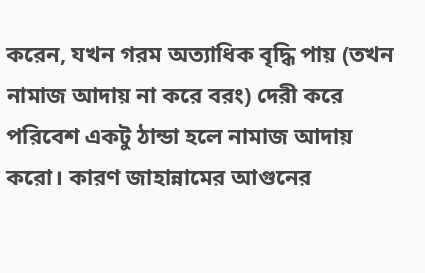করেন, যখন গরম অত্যাধিক বৃদ্ধি পায় (তখন নামাজ আদায় না করে বরং) দেরী করে পরিবেশ একটু ঠান্ডা হলে নামাজ আদায় করো। কারণ জাহান্নামের আগুনের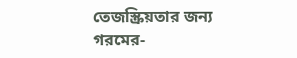তেজস্ক্রিয়তার জন্য গরমের-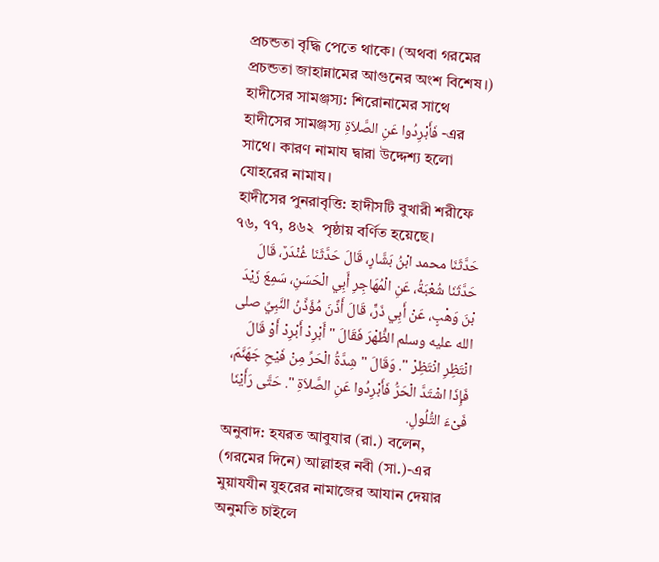প্রচন্ডতা বৃদ্ধি পেতে থাকে। (অথবা গরমের প্রচন্ডতা জাহান্নামের আগুনের অংশ বিশেষ।)
হাদীসের সামঞ্জস্য: শিরোনামের সাথে হাদীসের সামঞ্জস্য فَأَبْرِدُوا عَنِ الصَّلاَةِ -এর সাথে। কারণ নামায দ্বারা উদ্দেশ্য হলো যোহরের নামায।
হাদীসের পুনরাবৃত্তি: হাদীসটি বুখারী শরীফে ৭৬, ৭৭, ৪৬২  পৃষ্ঠায় বর্ণিত হয়েছে।
حَدَّثَنَا محمد ابْنُ بَشَّارٍ، قَالَ حَدَّثَنَا غُنْدَرٌ، قَالَ حَدَّثَنَا شُعْبَةُ، عَنِ الْمُهَاجِرِ أَبِي الْحَسَنِ، سَمِعَ زَيْدَ بْنَ وَهْبٍ، عَنْ أَبِي ذَرٍّ، قَالَ أَذَّنَ مُؤَذِّنُ النَّبِيِّ صلى الله عليه وسلم الظُّهْرَ فَقَالَ " أَبْرِدْ أَبْرِدْ أَوْ قَالَ انْتَظِرِ انْتَظِرْ ". وَقَالَ " شِدَّةُ الْحَرِّ مِنْ فَيْحِ جَهَنَّمَ، فَإِذَا اشْتَدَّ الْحَرُّ فَأَبْرِدُوا عَنِ الصَّلاَةِ ". حَتَّى رَأَيْنَا فَىْءَ التُّلُولِ.
অনুবাদ: হযরত আবুযার (রা.) বলেন, (গরমের দিনে) আল্লাহর নবী (সা.)-এর মুয়াযযীন যুহরের নামাজের আযান দেয়ার অনুমতি চাইলে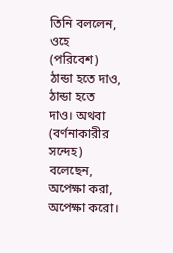তিনি বললেন, ওহে (পরিবেশ) ঠান্ডা হতে দাও, ঠান্ডা হতে দাও। অথবা (বর্ণনাকারীর সন্দেহ) বলেছেন, অপেক্ষা করা, অপেক্ষা করো।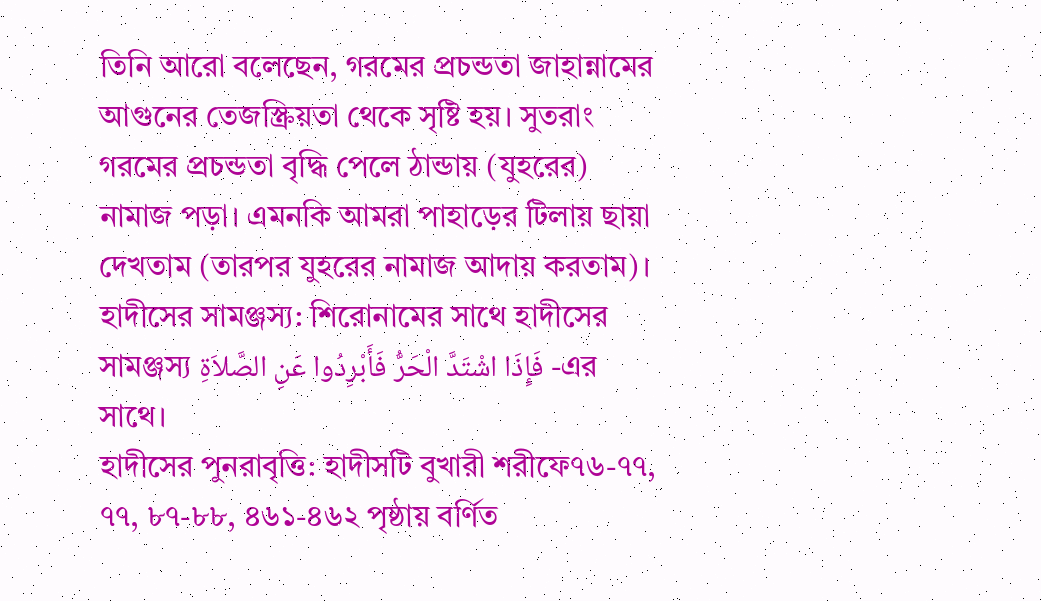তিনি আরো বলেছেন, গরমের প্রচন্ডতা জাহান্নামের আগুনের তেজস্ক্রিয়তা থেকে সৃষ্টি হয়। সুতরাং গরমের প্রচন্ডতা বৃদ্ধি পেলে ঠান্ডায় (যুহরের) নামাজ পড়া। এমনকি আমরা পাহাড়ের টিলায় ছায়া দেখতাম (তারপর যুহরের নামাজ আদায় করতাম)।
হাদীসের সামঞ্জস্য: শিরোনামের সাথে হাদীসের সামঞ্জস্য فَإِذَا اشْتَدَّ الْحَرُّ فَأَبْرِدُوا عَنِ الصَّلاَةِ -এর সাথে।
হাদীসের পুনরাবৃত্তি: হাদীসটি বুখারী শরীফে৭৬-৭৭, ৭৭, ৮৭-৮৮, ৪৬১-৪৬২ পৃষ্ঠায় বর্ণিত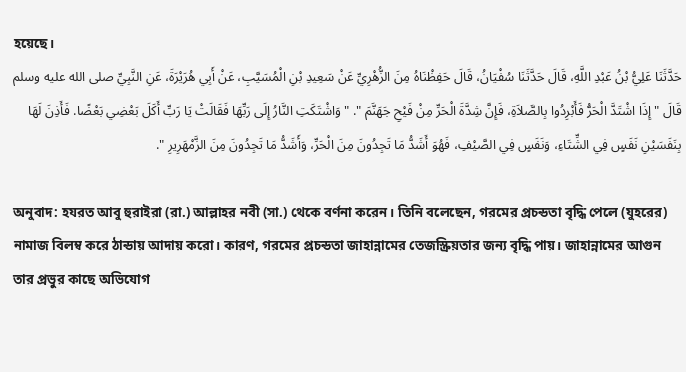হয়েছে।
حَدَّثَنَا عَلِيُّ بْنُ عَبْدِ اللَّهِ، قَالَ حَدَّثَنَا سُفْيَانُ، قَالَ حَفِظْنَاهُ مِنَ الزُّهْرِيِّ عَنْ سَعِيدِ بْنِ الْمُسَيَّبِ، عَنْ أَبِي هُرَيْرَةَ، عَنِ النَّبِيِّ صلى الله عليه وسلم قَالَ " إِذَا اشْتَدَّ الْحَرُّ فَأَبْرِدُوا بِالصَّلاَةِ، فَإِنَّ شِدَّةَ الْحَرِّ مِنْ فَيْحِ جَهَنَّمَ ". " وَاشْتَكَتِ النَّارُ إِلَى رَبِّهَا فَقَالَتْ يَا رَبِّ أَكَلَ بَعْضِي بَعْضًا. فَأَذِنَ لَهَا بِنَفَسَيْنِ نَفَسٍ فِي الشِّتَاءِ، وَنَفَسٍ فِي الصَّيْفِ، فَهُوَ أَشَدُّ مَا تَجِدُونَ مِنَ الْحَرِّ، وَأَشَدُّ مَا تَجِدُونَ مِنَ الزَّمْهَرِيرِ ".

অনুবাদ: হযরত আবু হুরাইরা (রা.) আল্লাহর নবী (সা.) থেকে বর্ণনা করেন। তিনি বলেছেন, গরমের প্রচন্ডতা বৃদ্ধি পেলে (যুহরের) নামাজ বিলম্ব করে ঠান্ডায় আদায় করো। কারণ, গরমের প্রচন্ডতা জাহান্নামের তেজস্ক্রিয়তার জন্য বৃদ্ধি পায়। জাহান্নামের আগুন তার প্রভুর কাছে অভিযোগ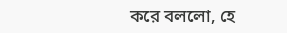করে বললো, হে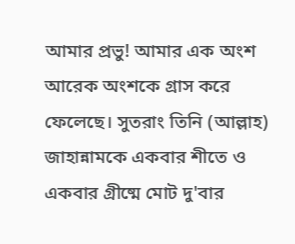আমার প্রভু! আমার এক অংশ আরেক অংশকে গ্রাস করে ফেলেছে। সুতরাং তিনি (আল্লাহ) জাহান্নামকে একবার শীতে ও একবার গ্রীষ্মে মোট দু'বার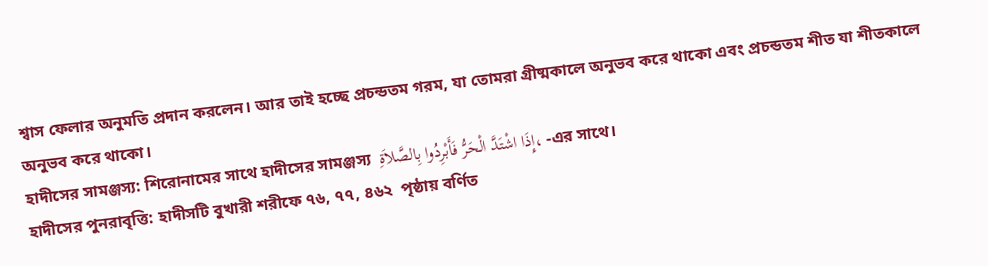শ্বাস ফেলার অনুমতি প্রদান করলেন। আর তাই হচ্ছে প্রচন্ডতম গরম, যা তোমরা গ্রীষ্মকালে অনুভব করে থাকো এবং প্রচন্ডতম শীত যা শীতকালে অনুভব করে থাকো।
হাদীসের সামঞ্জস্য: শিরোনামের সাথে হাদীসের সামঞ্জস্য  إِذَا اشْتَدَّ الْحَرُّ فَأَبْرِدُوا بِالصَّلاَةِ، -এর সাথে।
হাদীসের পুনরাবৃত্তি: হাদীসটি বুখারী শরীফে ৭৬, ৭৭, ৪৬২  পৃষ্ঠায় বর্ণিত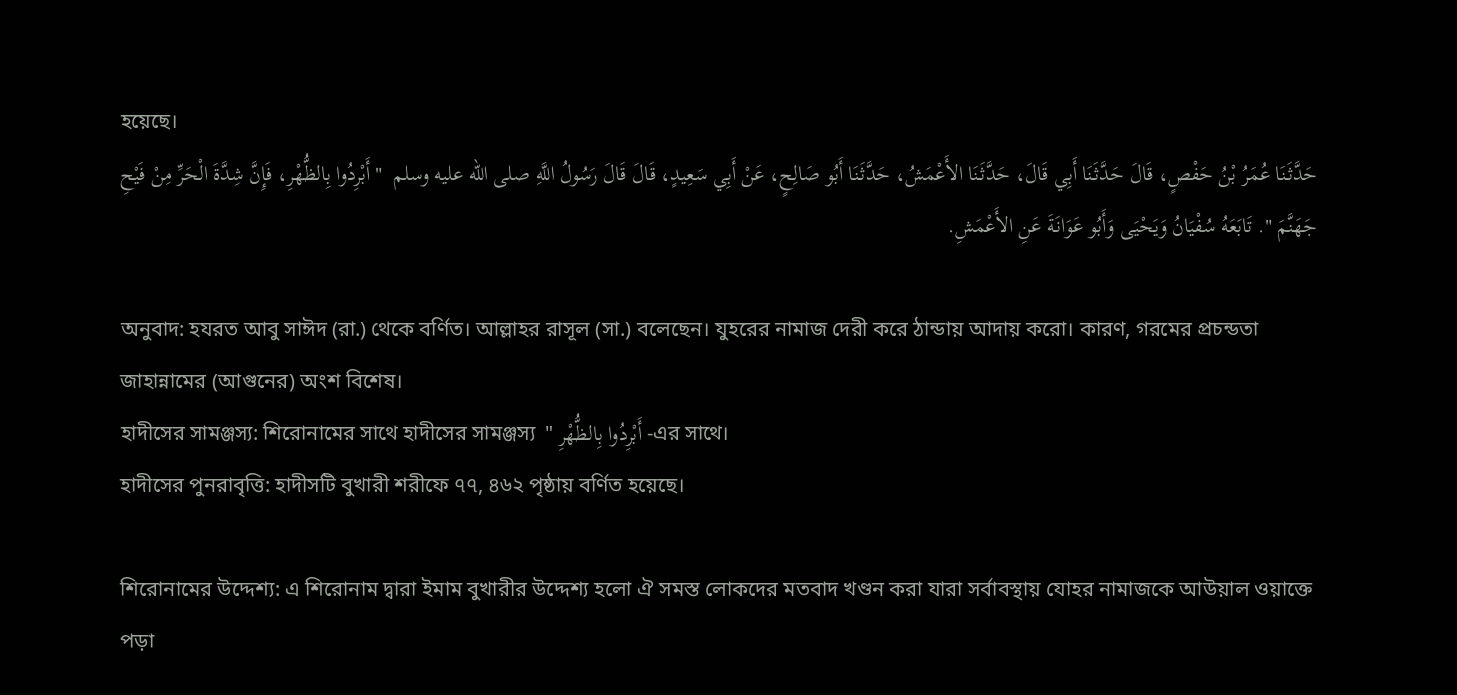হয়েছে।
حَدَّثَنَا عُمَرُ بْنُ حَفْصٍ، قَالَ حَدَّثَنَا أَبِي قَالَ، حَدَّثَنَا الأَعْمَشُ، حَدَّثَنَا أَبُو صَالِحٍ، عَنْ أَبِي سَعِيدٍ، قَالَ قَالَ رَسُولُ اللَّهِ صلى الله عليه وسلم  " أَبْرِدُوا بِالظُّهْرِ، فَإِنَّ شِدَّةَ الْحَرِّ مِنْ فَيْحِ جَهَنَّمَ ". تَابَعَهُ سُفْيَانُ وَيَحْيَى وَأَبُو عَوَانَةَ عَنِ الأَعْمَشِ.

অনুবাদ: হযরত আবু সাঈদ (রা.) থেকে বর্ণিত। আল্লাহর রাসূল (সা.) বলেছেন। যুহরের নামাজ দেরী করে ঠান্ডায় আদায় করো। কারণ, গরমের প্রচন্ডতা জাহান্নামের (আগুনের) অংশ বিশেষ।
হাদীসের সামঞ্জস্য: শিরোনামের সাথে হাদীসের সামঞ্জস্য  " أَبْرِدُوا بِالظُّهْرِ -এর সাথে।
হাদীসের পুনরাবৃত্তি: হাদীসটি বুখারী শরীফে ৭৭, ৪৬২ পৃষ্ঠায় বর্ণিত হয়েছে।

শিরোনামের উদ্দেশ্য: এ শিরোনাম দ্বারা ইমাম বুখারীর উদ্দেশ্য হলো ঐ সমস্ত লোকদের মতবাদ খণ্ডন করা যারা সর্বাবস্থায় যোহর নামাজকে আউয়াল ওয়াক্তে পড়া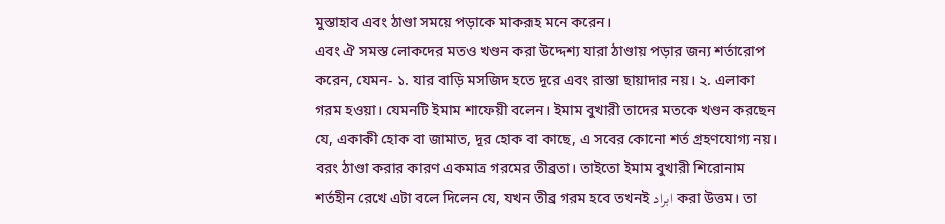মুস্তাহাব এবং ঠাণ্ডা সময়ে পড়াকে মাকরূহ মনে করেন।
এবং ঐ সমস্ত লোকদের মতও খণ্ডন করা উদ্দেশ্য যারা ঠাণ্ডায় পড়ার জন্য শর্তারোপ করেন, যেমন- ১. যার বাড়ি মসজিদ হতে দূরে এবং রাস্তা ছায়াদার নয়। ২. এলাকা গরম হওয়া। যেমনটি ইমাম শাফেয়ী বলেন। ইমাম বুখারী তাদের মতকে খণ্ডন করছেন যে, একাকী হোক বা জামাত, দূর হোক বা কাছে, এ সবের কোনো শর্ত গ্রহণযোগ্য নয়। বরং ঠাণ্ডা করার কারণ একমাত্র গরমের তীব্রতা। তাইতো ইমাম বুখারী শিরোনাম শর্তহীন রেখে এটা বলে দিলেন যে, যখন তীব্র গরম হবে তখনই ابراد করা উত্তম। তা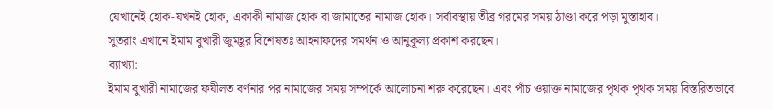যেখানেই হোক-যখনই হোক, একাকী নামাজ হোক বা জামাতের নামাজ হোক। সর্বাবস্থায় তীব্র গরমের সময় ঠাণ্ডা করে পড়া মুস্তাহাব।
সুতরাং এখানে ইমাম বুখারী জুমহূর বিশেষতঃ আহনাফদের সমর্থন ও আনুকূল্য প্রকাশ করছেন।
ব্যাখ্যা:
ইমাম বুখারী নামাজের ফযীলত বর্ণনার পর নামাজের সময় সম্পর্কে আলোচনা শরু করেছেন। এবং পাঁচ ওয়াক্ত নামাজের পৃথক পৃথক সময় বিস্তরিতভাবে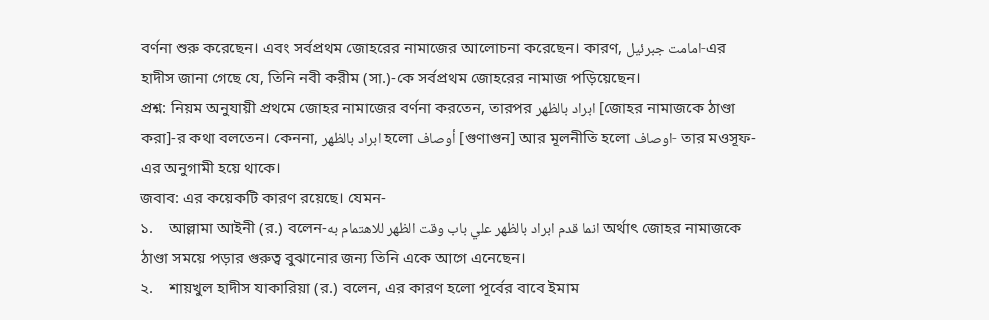বর্ণনা শুরু করেছেন। এবং সর্বপ্রথম জোহরের নামাজের আলোচনা করেছেন। কারণ, امامت جبرئيل-এর হাদীস জানা গেছে যে, তিনি নবী করীম (সা.)-কে সর্বপ্রথম জোহরের নামাজ পড়িয়েছেন।
প্রশ্ন: নিয়ম অনুযায়ী প্রথমে জোহর নামাজের বর্ণনা করতেন, তারপর ابراد بالظهر [জোহর নামাজকে ঠাণ্ডা করা]-র কথা বলতেন। কেননা, ابراد بالظهر হলো أوصاف [গুণাগুন] আর মূলনীতি হলো اوصاف- তার মওসূফ-এর অনুগামী হয়ে থাকে।
জবাব: এর কয়েকটি কারণ রয়েছে। যেমন-
১.    আল্লামা আইনী (র.) বলেন-انما قدم ابراد بالظهر علي باب وقت الظهر للاهتمام به অর্থাৎ জোহর নামাজকে ঠাণ্ডা সময়ে পড়ার গুরুত্ব বুঝানোর জন্য তিনি একে আগে এনেছেন।
২.    শায়খুল হাদীস যাকারিয়া (র.) বলেন, এর কারণ হলো পূর্বের বাবে ইমাম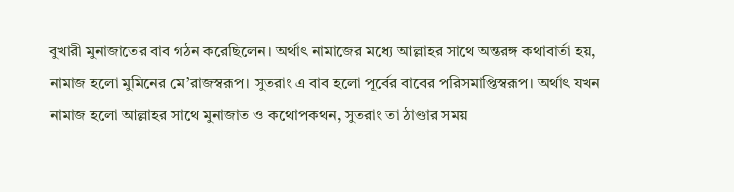বুখারী মুনাজাতের বাব গঠন করেছিলেন। অর্থাৎ নামাজের মধ্যে আল্লাহর সাথে অন্তরঙ্গ কথাবার্তা হয়, নামাজ হলো মুমিনের মে’রাজস্বরূপ। সুতরাং এ বাব হলো পূর্বের বাবের পরিসমাপ্তিস্বরূপ। অর্থাৎ যখন নামাজ হলো আল্লাহর সাথে মুনাজাত ও কথোপকথন, সুতরাং তা ঠাণ্ডার সময়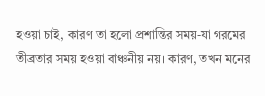হওয়া চাই, কারণ তা হলো প্রশান্তির সময়-যা গরমের তীব্রতার সময় হওয়া বাঞ্চনীয় নয়। কারণ, তখন মনের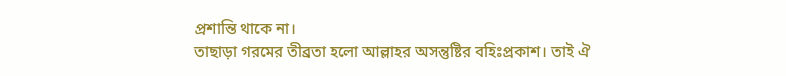প্রশান্তি থাকে না।
তাছাড়া গরমের তীব্রতা হলো আল্লাহর অসন্তুষ্টির বহিঃপ্রকাশ। তাই ঐ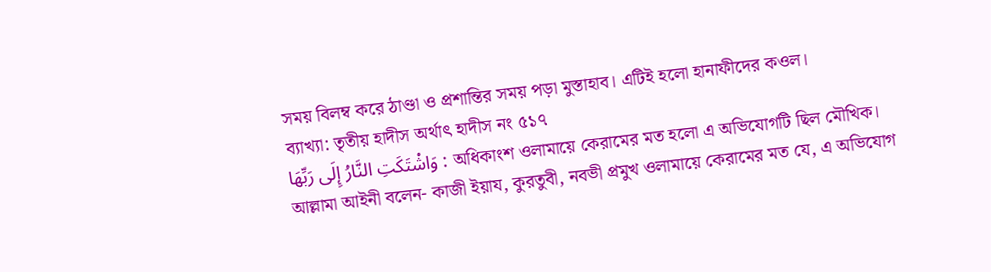সময় বিলম্ব করে ঠাণ্ডা ও প্রশান্তির সময় পড়া মুস্তাহাব। এটিই হলো হানাফীদের কওল।
ব্যাখ্যা: তৃতীয় হাদীস অর্থাৎ হাদীস নং ৫১৭
وَاشْتَكَتِ النَّارُ إِلَى رَبِّهَا : অধিকাংশ ওলামায়ে কেরামের মত হলো এ অভিযোগটি ছিল মৌখিক।
আল্লামা আইনী বলেন- কাজী ইয়ায, কুরতুবী, নবভী প্রমুখ ওলামায়ে কেরামের মত যে, এ অভিযোগ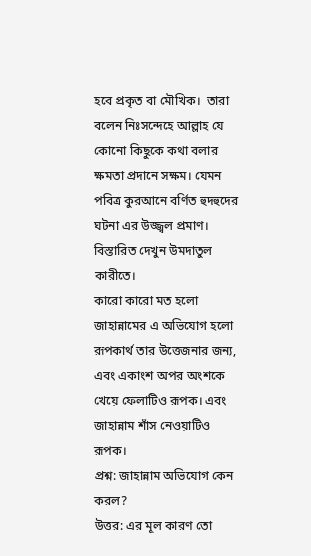হবে প্রকৃত বা মৌখিক।  তারা বলেন নিঃসন্দেহে আল্লাহ যে কোনো কিছুকে কথা বলার ক্ষমতা প্রদানে সক্ষম। যেমন পবিত্র কুরআনে বর্ণিত হুদহুদের ঘটনা এর উজ্জ্বল প্রমাণ। বিস্তারিত দেখুন উমদাতুল কারীতে।
কারো কারো মত হলো জাহান্নামের এ অভিযোগ হলো রূপকার্থ তার উত্তেজনার জন্য, এবং একাংশ অপর অংশকে খেয়ে ফেলাটিও রূপক। এবং জাহান্নাম শাঁস নেওয়াটিও রূপক।
প্রশ্ন: জাহান্নাম অভিযোগ কেন করল?
উত্তর: এর মূল কারণ তো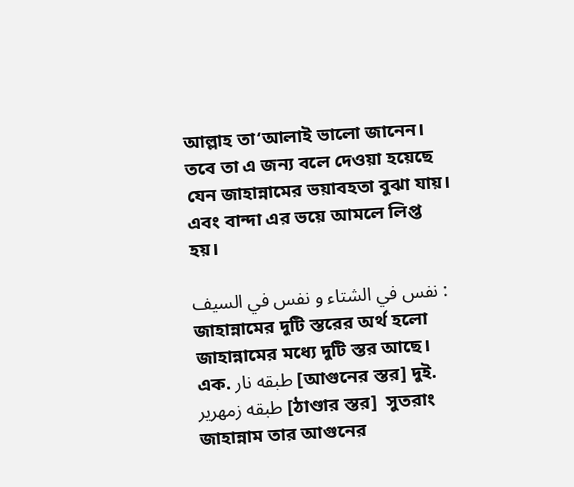আল্লাহ তা‘আলাই ভালো জানেন। তবে তা এ জন্য বলে দেওয়া হয়েছে যেন জাহান্নামের ভয়াবহতা বুঝা যায়। এবং বান্দা এর ভয়ে আমলে লিপ্ত হয়।

نفس في الشتاء و نفس في السيف : জাহান্নামের দুটি স্তরের অর্থ হলো  জাহান্নামের মধ্যে দুটি স্তর আছে। এক. طبقه نار [আগুনের স্তর] দুই. طبقه زمهرير [ঠাণ্ডার স্তর]  সুতরাং জাহান্নাম তার আগুনের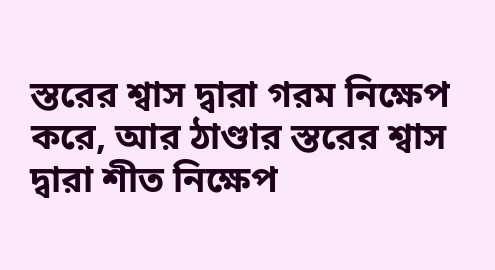স্তরের শ্বাস দ্বারা গরম নিক্ষেপ করে, আর ঠাণ্ডার স্তরের শ্বাস দ্বারা শীত নিক্ষেপ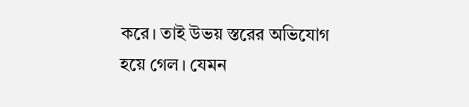করে। তাই উভয় স্তরের অভিযোগ হয়ে গেল। যেমন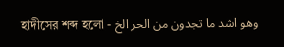হাদীসের শব্দ হলো - وهو اشد ما تجدون من الحر الخ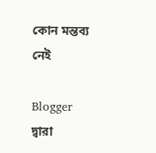কোন মন্তব্য নেই

Blogger দ্বারা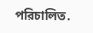পরিচালিত.